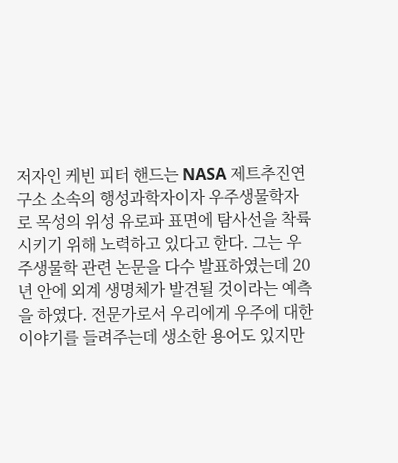저자인 케빈 피터 핸드는 NASA 제트추진연구소 소속의 행성과학자이자 우주생물학자로 목성의 위성 유로파 표면에 탐사선을 착륙시키기 위해 노력하고 있다고 한다. 그는 우주생물학 관련 논문을 다수 발표하였는데 20년 안에 외계 생명체가 발견될 것이라는 예측을 하였다. 전문가로서 우리에게 우주에 대한 이야기를 들려주는데 생소한 용어도 있지만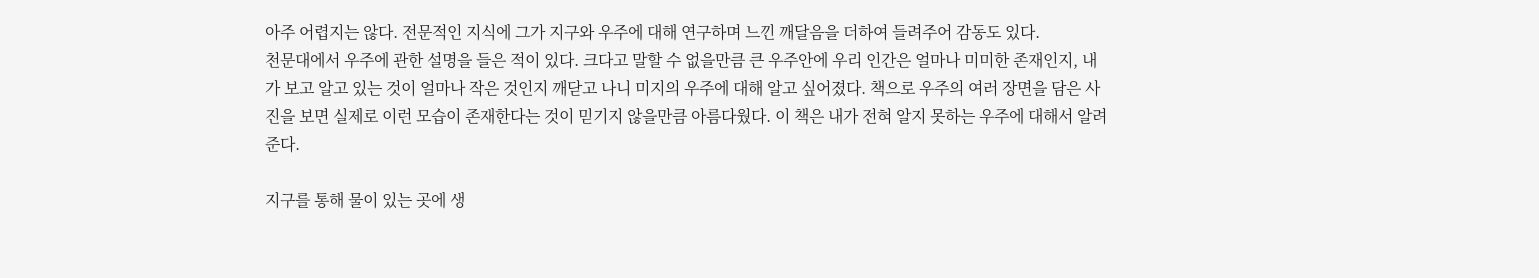아주 어렵지는 않다. 전문적인 지식에 그가 지구와 우주에 대해 연구하며 느낀 깨달음을 더하여 들려주어 감동도 있다.
천문대에서 우주에 관한 설명을 들은 적이 있다. 크다고 말할 수 없을만큼 큰 우주안에 우리 인간은 얼마나 미미한 존재인지, 내가 보고 알고 있는 것이 얼마나 작은 것인지 깨닫고 나니 미지의 우주에 대해 알고 싶어졌다. 책으로 우주의 여러 장면을 담은 사진을 보면 실제로 이런 모습이 존재한다는 것이 믿기지 않을만큼 아름다웠다. 이 책은 내가 전혀 알지 못하는 우주에 대해서 알려준다.

지구를 통해 물이 있는 곳에 생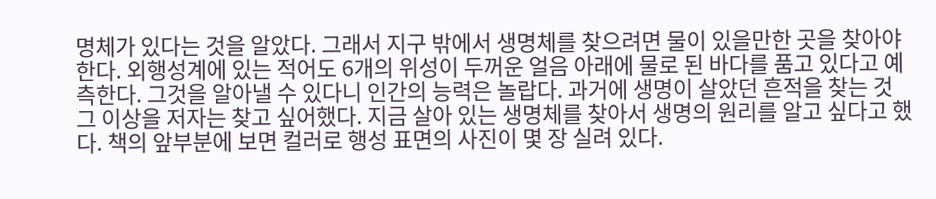명체가 있다는 것을 알았다. 그래서 지구 밖에서 생명체를 찾으려면 물이 있을만한 곳을 찾아야 한다. 외행성계에 있는 적어도 6개의 위성이 두꺼운 얼음 아래에 물로 된 바다를 품고 있다고 예측한다. 그것을 알아낼 수 있다니 인간의 능력은 놀랍다. 과거에 생명이 살았던 흔적을 찾는 것 그 이상을 저자는 찾고 싶어했다. 지금 살아 있는 생명체를 찾아서 생명의 원리를 알고 싶다고 했다. 책의 앞부분에 보면 컬러로 행성 표면의 사진이 몇 장 실려 있다.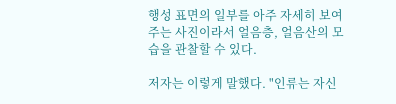행성 표면의 일부를 아주 자세히 보여주는 사진이라서 얼음층, 얼음산의 모습을 관찰할 수 있다.

저자는 이렇게 말했다. "인류는 자신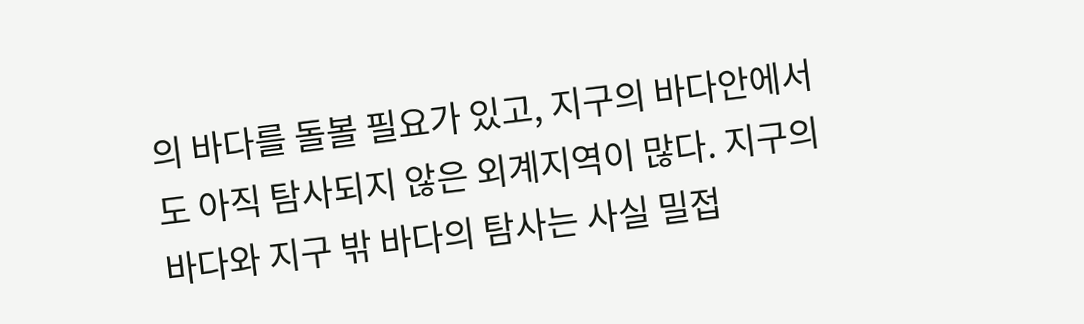의 바다를 돌볼 필요가 있고, 지구의 바다안에서도 아직 탐사되지 않은 외계지역이 많다. 지구의 바다와 지구 밖 바다의 탐사는 사실 밀접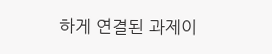하게 연결된 과제이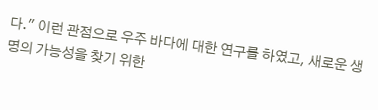다." 이런 관점으로 우주 바다에 대한 연구를 하였고, 새로운 생명의 가능성을 찾기 위한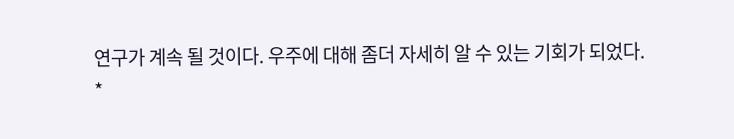연구가 계속 될 것이다. 우주에 대해 좀더 자세히 알 수 있는 기회가 되었다.
*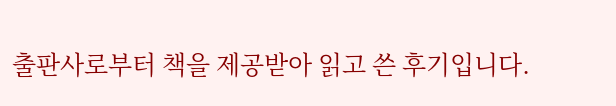출판사로부터 책을 제공받아 읽고 쓴 후기입니다.